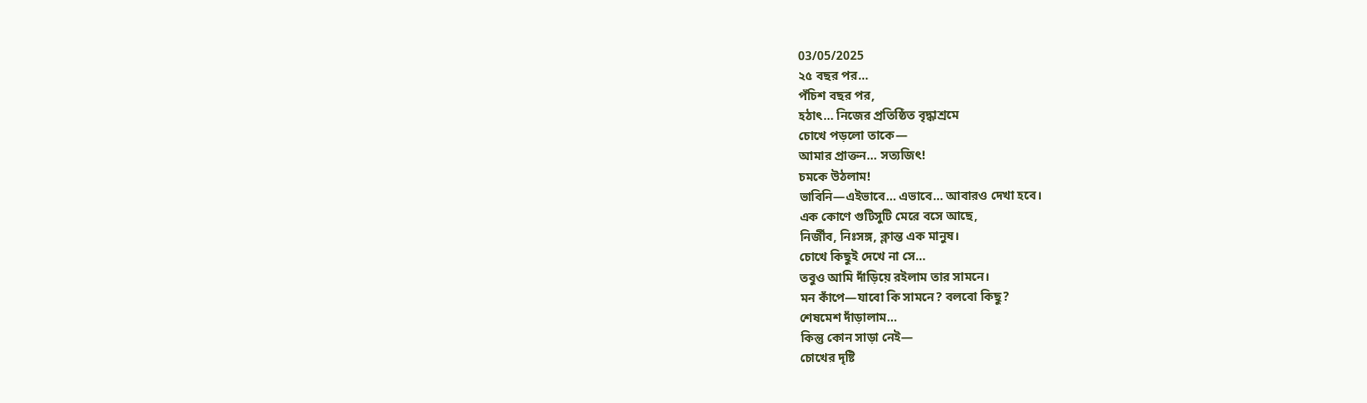03/05/2025
২৫ বছর পর…
পঁচিশ বছর পর,
হঠাৎ… নিজের প্রতিষ্ঠিত বৃদ্ধাশ্রমে
চোখে পড়লো তাকে—
আমার প্রাক্তন… সত্যজিৎ!
চমকে উঠলাম!
ভাবিনি—এইভাবে… এভাবে… আবারও দেখা হবে।
এক কোণে গুটিসুটি মেরে বসে আছে,
নির্জীব, নিঃসঙ্গ, ক্লান্ত এক মানুষ।
চোখে কিছুই দেখে না সে…
তবুও আমি দাঁড়িয়ে রইলাম তার সামনে।
মন কাঁপে—যাবো কি সামনে? বলবো কিছু?
শেষমেশ দাঁড়ালাম…
কিন্তু কোন সাড়া নেই—
চোখের দৃষ্টি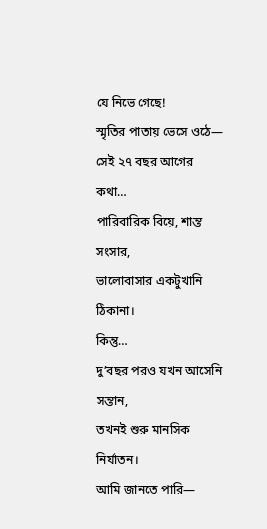যে নিভে গেছে!
স্মৃতির পাতায় ভেসে ওঠে—
সেই ২৭ বছর আগের কথা…
পারিবারিক বিয়ে, শান্ত সংসার,
ভালোবাসার একটুখানি ঠিকানা।
কিন্তু…
দু’বছর পরও যখন আসেনি সন্তান,
তখনই শুরু মানসিক নির্যাতন।
আমি জানতে পারি—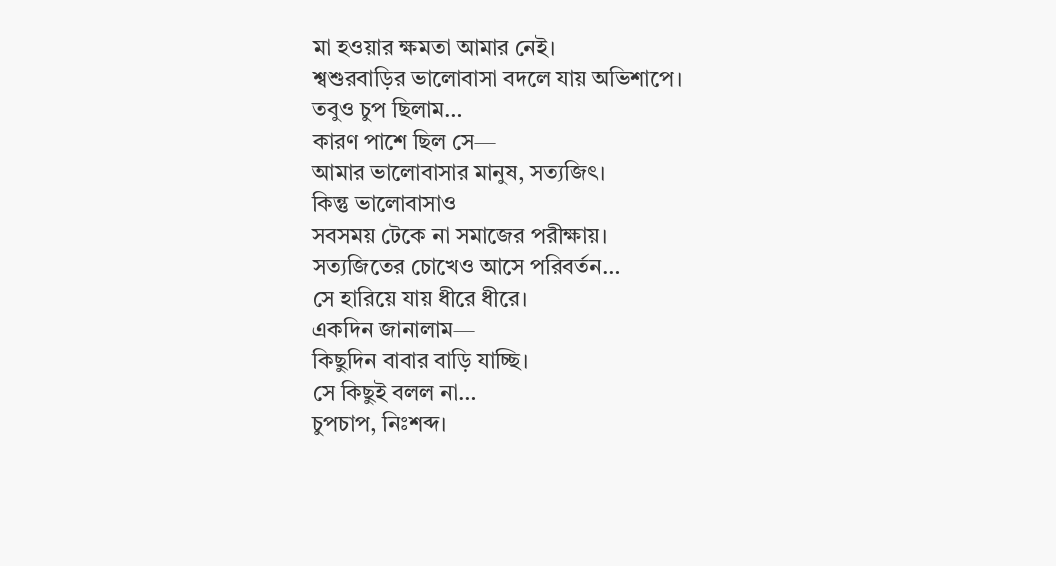মা হওয়ার ক্ষমতা আমার নেই।
শ্বশুরবাড়ির ভালোবাসা বদলে যায় অভিশাপে।
তবুও চুপ ছিলাম…
কারণ পাশে ছিল সে—
আমার ভালোবাসার মানুষ, সত্যজিৎ।
কিন্তু ভালোবাসাও
সবসময় টেকে না সমাজের পরীক্ষায়।
সত্যজিতের চোখেও আসে পরিবর্তন…
সে হারিয়ে যায় ধীরে ধীরে।
একদিন জানালাম—
কিছুদিন বাবার বাড়ি যাচ্ছি।
সে কিছুই বলল না…
চুপচাপ, নিঃশব্দ।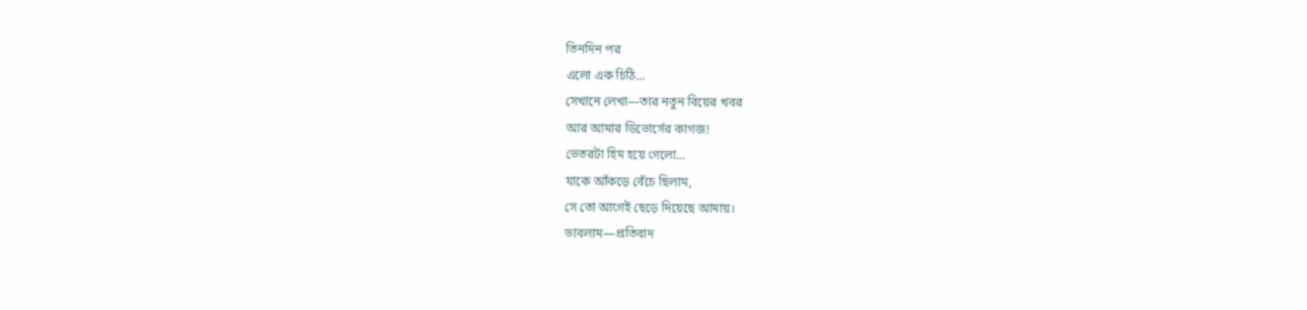তিনদিন পর
এলো এক চিঠি…
সেখানে লেখা—তার নতুন বিয়ের খবর
আর আমার ডিভোর্সের কাগজ!
ভেতরটা হিম হয়ে গেলো…
যাকে আঁকড়ে বেঁচে ছিলাম,
সে তো আগেই ছেড়ে দিয়েছে আমায়।
ভাবলাম—প্রতিবাদ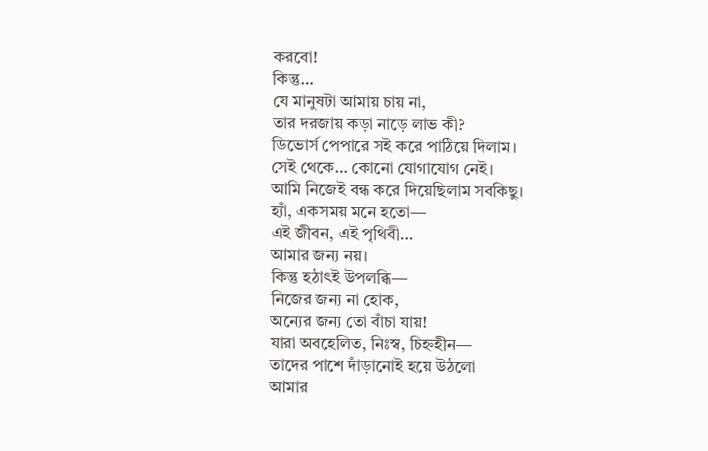করবো!
কিন্তু…
যে মানুষটা আমায় চায় না,
তার দরজায় কড়া নাড়ে লাভ কী?
ডিভোর্স পেপারে সই করে পাঠিয়ে দিলাম।
সেই থেকে… কোনো যোগাযোগ নেই।
আমি নিজেই বন্ধ করে দিয়েছিলাম সবকিছু।
হ্যাঁ, একসময় মনে হতো—
এই জীবন, এই পৃথিবী…
আমার জন্য নয়।
কিন্তু হঠাৎই উপলব্ধি—
নিজের জন্য না হোক,
অন্যের জন্য তো বাঁচা যায়!
যারা অবহেলিত, নিঃস্ব, চিহ্নহীন—
তাদের পাশে দাঁড়ানোই হয়ে উঠলো
আমার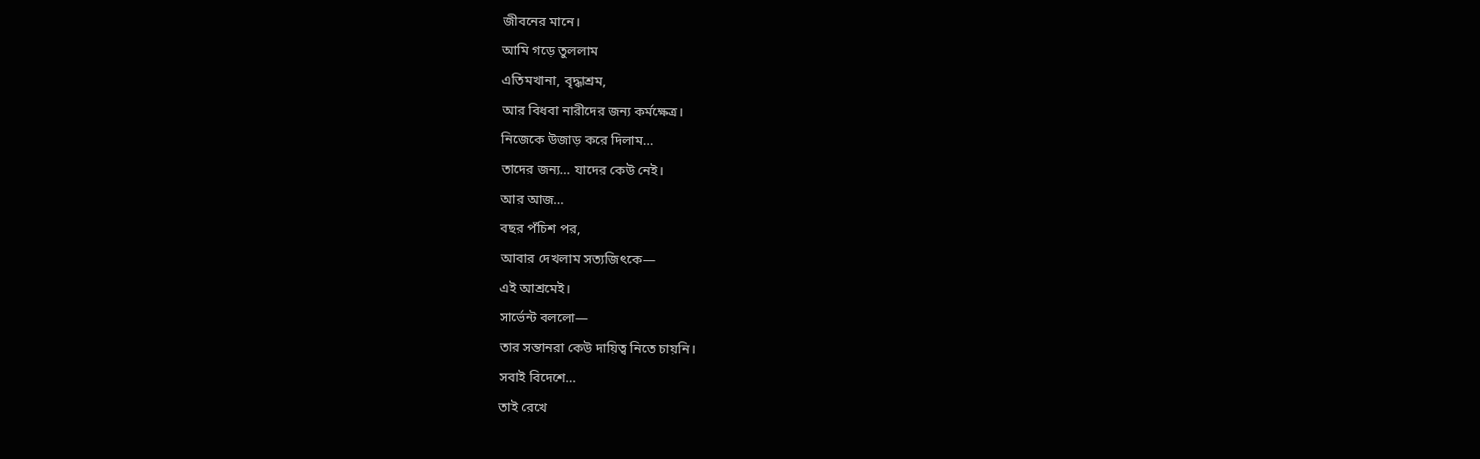জীবনের মানে।
আমি গড়ে তুললাম
এতিমখানা, বৃদ্ধাশ্রম,
আর বিধবা নারীদের জন্য কর্মক্ষেত্র।
নিজেকে উজাড় করে দিলাম…
তাদের জন্য… যাদের কেউ নেই।
আর আজ…
বছর পঁচিশ পর,
আবার দেখলাম সত্যজিৎকে—
এই আশ্রমেই।
সার্ভেন্ট বললো—
তার সন্তানরা কেউ দায়িত্ব নিতে চায়নি।
সবাই বিদেশে…
তাই রেখে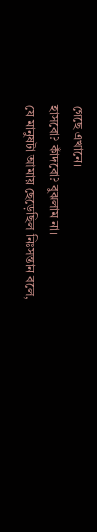গেছে এখানে।
হাসবো? কাঁদবো? বুঝলাম না।
যে মানুষটা আমায় ছেড়েছিল নিঃসন্তান বলে,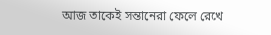আজ তাকেই সন্তানেরা ফেলে রেখে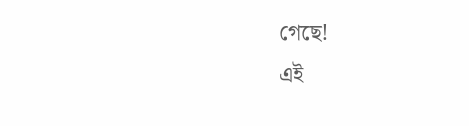গেছে!
এই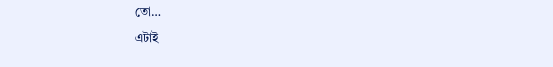তো…
এটাই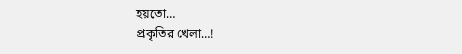হয়তো…
প্রকৃতির খেলা…!